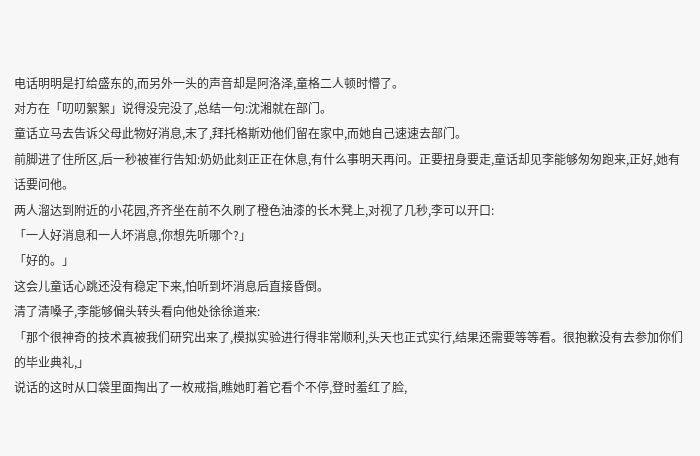电话明明是打给盛东的,而另外一头的声音却是阿洛泽,童格二人顿时懵了。
对方在「叨叨絮絮」说得没完没了,总结一句:沈湘就在部门。
童话立马去告诉父母此物好消息,末了,拜托格斯劝他们留在家中,而她自己速速去部门。
前脚进了住所区,后一秒被崔行告知:奶奶此刻正正在休息,有什么事明天再问。正要扭身要走,童话却见李能够匆匆跑来,正好,她有话要问他。
两人溜达到附近的小花园,齐齐坐在前不久刷了橙色油漆的长木凳上,对视了几秒,李可以开口:
「一人好消息和一人坏消息,你想先听哪个?」
「好的。」
这会儿童话心跳还没有稳定下来,怕听到坏消息后直接昏倒。
清了清嗓子,李能够偏头转头看向他处徐徐道来:
「那个很神奇的技术真被我们研究出来了,模拟实验进行得非常顺利,头天也正式实行,结果还需要等等看。很抱歉没有去参加你们的毕业典礼,」
说话的这时从口袋里面掏出了一枚戒指,瞧她盯着它看个不停,登时羞红了脸,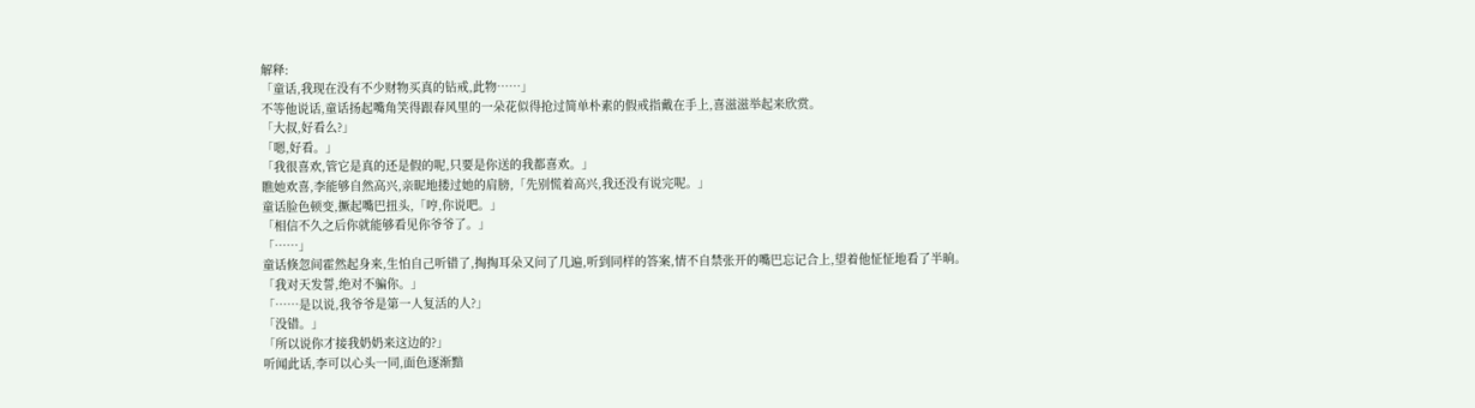解释:
「童话,我现在没有不少财物买真的钻戒,此物……」
不等他说话,童话扬起嘴角笑得跟春风里的一朵花似得抢过简单朴素的假戒指戴在手上,喜滋滋举起来欣赏。
「大叔,好看么?」
「嗯,好看。」
「我很喜欢,管它是真的还是假的呢,只要是你送的我都喜欢。」
瞧她欢喜,李能够自然高兴,亲昵地搂过她的肩膀,「先别慌着高兴,我还没有说完呢。」
童话脸色顿变,撅起嘴巴扭头,「哼,你说吧。」
「相信不久之后你就能够看见你爷爷了。」
「……」
童话倏忽间霍然起身来,生怕自己听错了,掏掏耳朵又问了几遍,听到同样的答案,情不自禁张开的嘴巴忘记合上,望着他怔怔地看了半晌。
「我对天发誓,绝对不骗你。」
「……是以说,我爷爷是第一人复活的人?」
「没错。」
「所以说你才接我奶奶来这边的?」
听闻此话,李可以心头一同,面色逐渐黯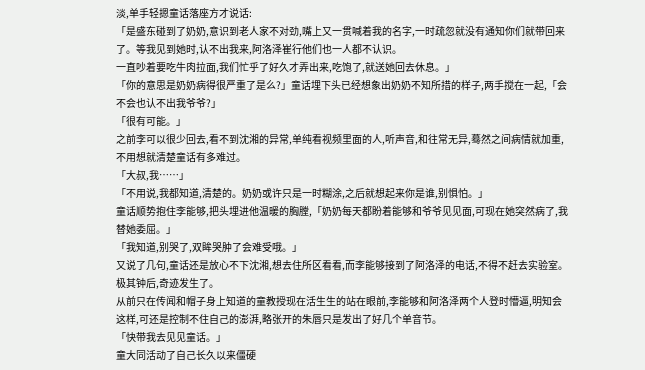淡,单手轻摁童话落座方才说话:
「是盛东碰到了奶奶,意识到老人家不对劲,嘴上又一贯喊着我的名字,一时疏忽就没有通知你们就带回来了。等我见到她时,认不出我来,阿洛泽崔行他们也一人都不认识。
一直吵着要吃牛肉拉面,我们忙乎了好久才弄出来,吃饱了,就送她回去休息。」
「你的意思是奶奶病得很严重了是么?」童话埋下头已经想象出奶奶不知所措的样子,两手搅在一起,「会不会也认不出我爷爷?」
「很有可能。」
之前李可以很少回去,看不到沈湘的异常,单纯看视频里面的人,听声音,和往常无异,蓦然之间病情就加重,不用想就清楚童话有多难过。
「大叔,我……」
「不用说,我都知道,清楚的。奶奶或许只是一时糊涂,之后就想起来你是谁,别惧怕。」
童话顺势抱住李能够,把头埋进他温暖的胸膛,「奶奶每天都盼着能够和爷爷见见面,可现在她突然病了,我替她委屈。」
「我知道,别哭了,双眸哭肿了会难受哦。」
又说了几句,童话还是放心不下沈湘,想去住所区看看,而李能够接到了阿洛泽的电话,不得不赶去实验室。
极其钟后,奇迹发生了。
从前只在传闻和帽子身上知道的童教授现在活生生的站在眼前,李能够和阿洛泽两个人登时懵逼,明知会这样,可还是控制不住自己的澎湃,略张开的朱唇只是发出了好几个单音节。
「快带我去见见童话。」
童大同活动了自己长久以来僵硬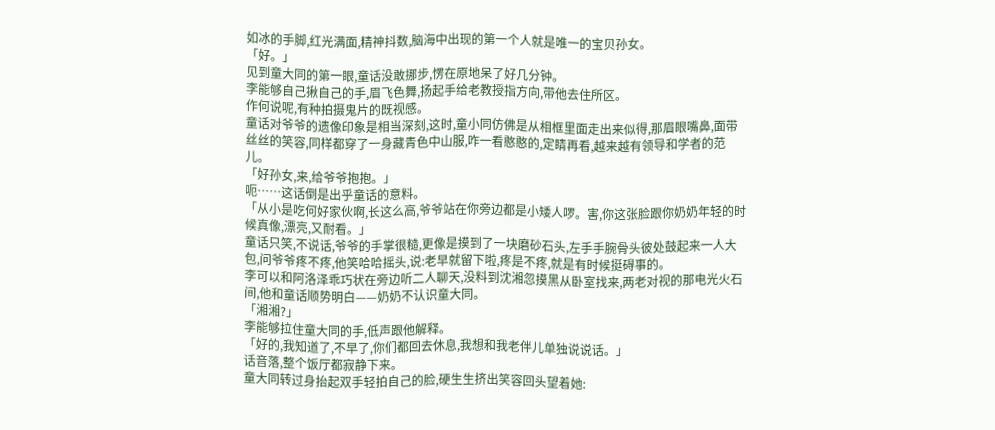如冰的手脚,红光满面,精神抖数,脑海中出现的第一个人就是唯一的宝贝孙女。
「好。」
见到童大同的第一眼,童话没敢挪步,愣在原地呆了好几分钟。
李能够自己揪自己的手,眉飞色舞,扬起手给老教授指方向,带他去住所区。
作何说呢,有种拍摄鬼片的既视感。
童话对爷爷的遗像印象是相当深刻,这时,童小同仿佛是从相框里面走出来似得,那眉眼嘴鼻,面带丝丝的笑容,同样都穿了一身藏青色中山服,咋一看憨憨的,定睛再看,越来越有领导和学者的范儿。
「好孙女,来,给爷爷抱抱。」
呃……这话倒是出乎童话的意料。
「从小是吃何好家伙啊,长这么高,爷爷站在你旁边都是小矮人啰。害,你这张脸跟你奶奶年轻的时候真像,漂亮,又耐看。」
童话只笑,不说话,爷爷的手掌很糙,更像是摸到了一块磨砂石头,左手手腕骨头彼处鼓起来一人大包,问爷爷疼不疼,他笑哈哈摇头,说:老早就留下啦,疼是不疼,就是有时候挺碍事的。
李可以和阿洛泽乖巧状在旁边听二人聊天,没料到沈湘忽摸黑从卧室找来,两老对视的那电光火石间,他和童话顺势明白——奶奶不认识童大同。
「湘湘?」
李能够拉住童大同的手,低声跟他解释。
「好的,我知道了,不早了,你们都回去休息,我想和我老伴儿单独说说话。」
话音落,整个饭厅都寂静下来。
童大同转过身抬起双手轻拍自己的脸,硬生生挤出笑容回头望着她: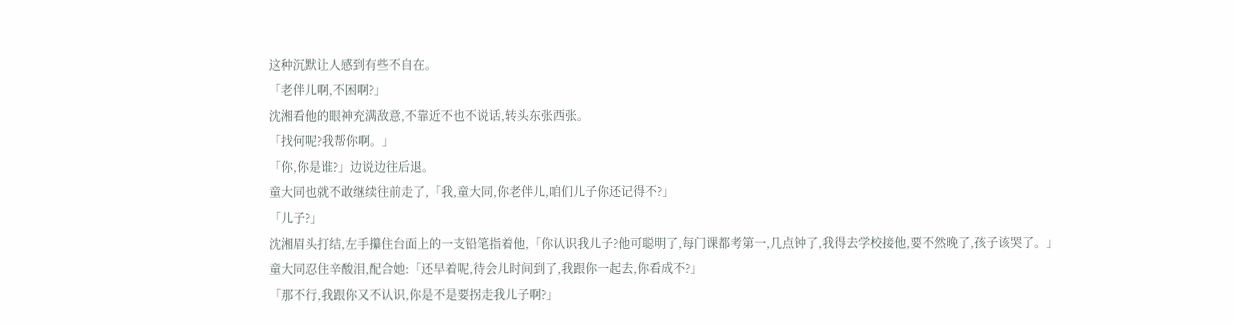这种沉默让人感到有些不自在。
「老伴儿啊,不困啊?」
沈湘看他的眼神充满敌意,不靠近不也不说话,转头东张西张。
「找何呢?我帮你啊。」
「你,你是谁?」边说边往后退。
童大同也就不敢继续往前走了,「我,童大同,你老伴儿,咱们儿子你还记得不?」
「儿子?」
沈湘眉头打结,左手攥住台面上的一支铅笔指着他,「你认识我儿子?他可聪明了,每门课都考第一,几点钟了,我得去学校接他,要不然晚了,孩子该哭了。」
童大同忍住辛酸泪,配合她:「还早着呢,待会儿时间到了,我跟你一起去,你看成不?」
「那不行,我跟你又不认识,你是不是要拐走我儿子啊?」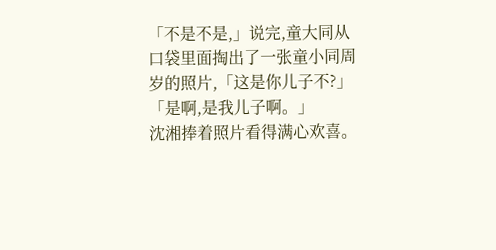「不是不是,」说完,童大同从口袋里面掏出了一张童小同周岁的照片,「这是你儿子不?」
「是啊,是我儿子啊。」
沈湘捧着照片看得满心欢喜。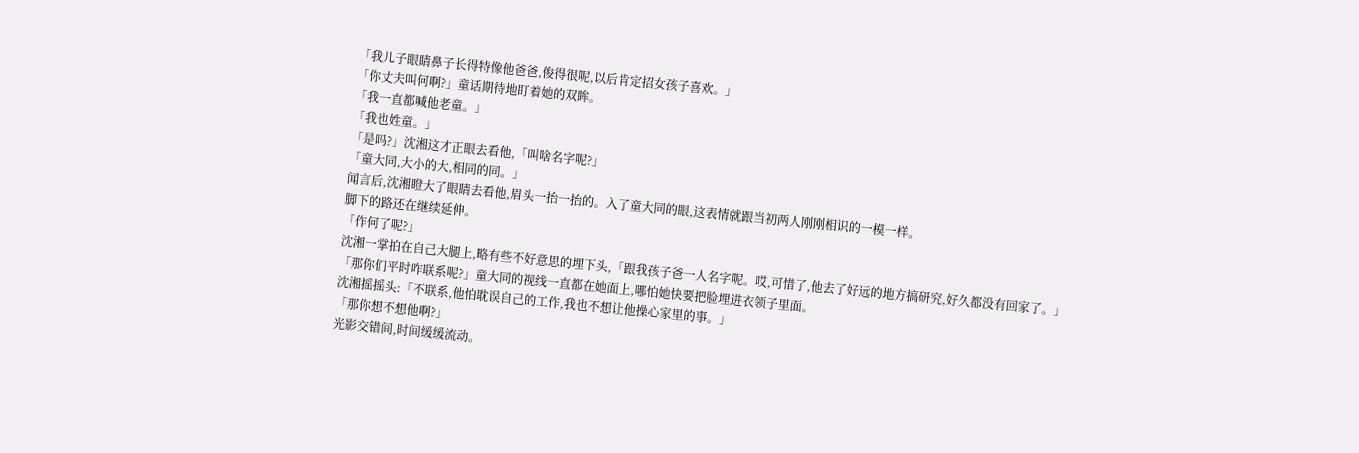「我儿子眼睛鼻子长得特像他爸爸,俊得很呢,以后肯定招女孩子喜欢。」
「你丈夫叫何啊?」童话期待地盯着她的双眸。
「我一直都喊他老童。」
「我也姓童。」
「是吗?」沈湘这才正眼去看他,「叫啥名字呢?」
「童大同,大小的大,相同的同。」
闻言后,沈湘瞪大了眼睛去看他,眉头一抬一抬的。入了童大同的眼,这表情就跟当初两人刚刚相识的一模一样。
脚下的路还在继续延伸。
「作何了呢?」
沈湘一掌拍在自己大腿上,略有些不好意思的埋下头,「跟我孩子爸一人名字呢。哎,可惜了,他去了好远的地方搞研究,好久都没有回家了。」
「那你们平时咋联系呢?」童大同的视线一直都在她面上,哪怕她快要把脸埋进衣领子里面。
沈湘摇摇头:「不联系,他怕耽误自己的工作,我也不想让他操心家里的事。」
「那你想不想他啊?」
光影交错间,时间缓缓流动。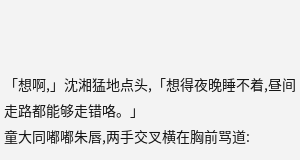「想啊,」沈湘猛地点头,「想得夜晚睡不着,昼间走路都能够走错咯。」
童大同嘟嘟朱唇,两手交叉横在胸前骂道: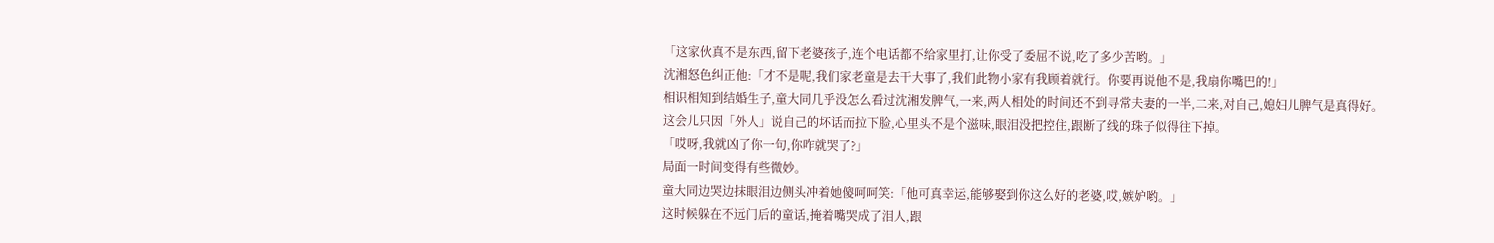「这家伙真不是东西,留下老婆孩子,连个电话都不给家里打,让你受了委屈不说,吃了多少苦哟。」
沈湘怒色纠正他:「才不是呢,我们家老童是去干大事了,我们此物小家有我顾着就行。你要再说他不是,我扇你嘴巴的!」
相识相知到结婚生子,童大同几乎没怎么看过沈湘发脾气,一来,两人相处的时间还不到寻常夫妻的一半,二来,对自己,媳妇儿脾气是真得好。
这会儿只因「外人」说自己的坏话而拉下脸,心里头不是个滋味,眼泪没把控住,跟断了线的珠子似得往下掉。
「哎呀,我就凶了你一句,你咋就哭了?」
局面一时间变得有些微妙。
童大同边哭边抹眼泪边侧头冲着她傻呵呵笑:「他可真幸运,能够娶到你这么好的老婆,哎,嫉妒哟。」
这时候躲在不远门后的童话,掩着嘴哭成了泪人,跟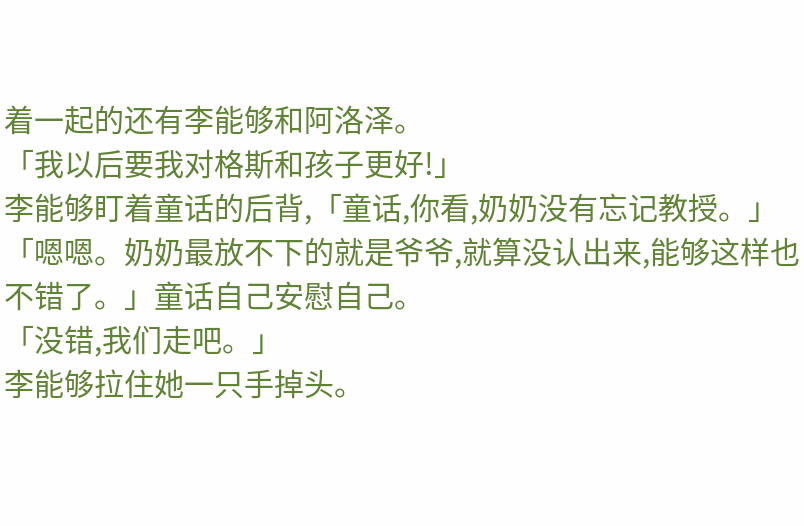着一起的还有李能够和阿洛泽。
「我以后要我对格斯和孩子更好!」
李能够盯着童话的后背,「童话,你看,奶奶没有忘记教授。」
「嗯嗯。奶奶最放不下的就是爷爷,就算没认出来,能够这样也不错了。」童话自己安慰自己。
「没错,我们走吧。」
李能够拉住她一只手掉头。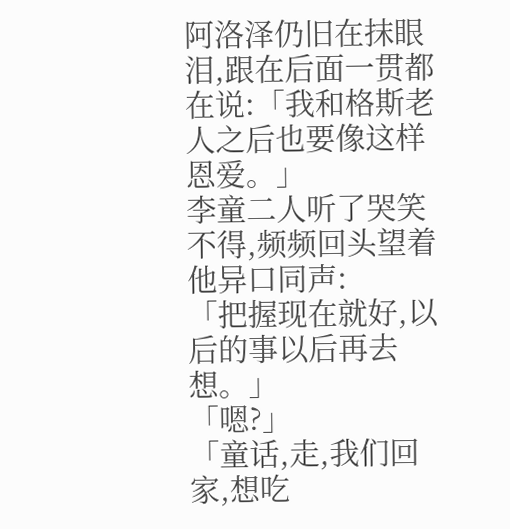阿洛泽仍旧在抹眼泪,跟在后面一贯都在说:「我和格斯老人之后也要像这样恩爱。」
李童二人听了哭笑不得,频频回头望着他异口同声:
「把握现在就好,以后的事以后再去想。」
「嗯?」
「童话,走,我们回家,想吃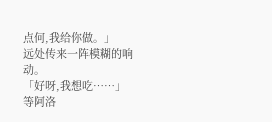点何,我给你做。」
远处传来一阵模糊的响动。
「好呀,我想吃……」
等阿洛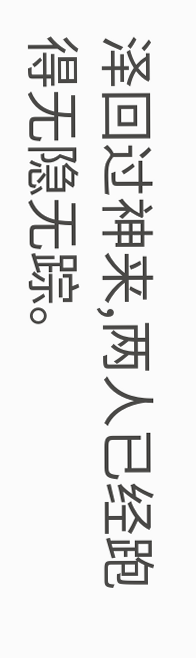泽回过神来,两人已经跑得无隐无踪。